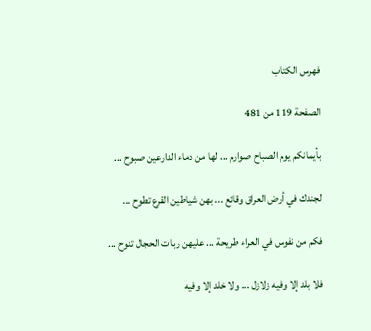فهرس الكتاب

الصفحة 119 من 481

بأيمانكم يوم الصباح صوارم ... لها من دماء الدارعين صبوح ...

لجندك في أرض العراق وقائع ... بهن شياطين القرع تطوح ...

فكم من نفوس في العراء طريحة ... عليهن ربات الحجال تنوح ...

فلا بلد إلا وفيه زلازل ... ولا خلد إلا وفيه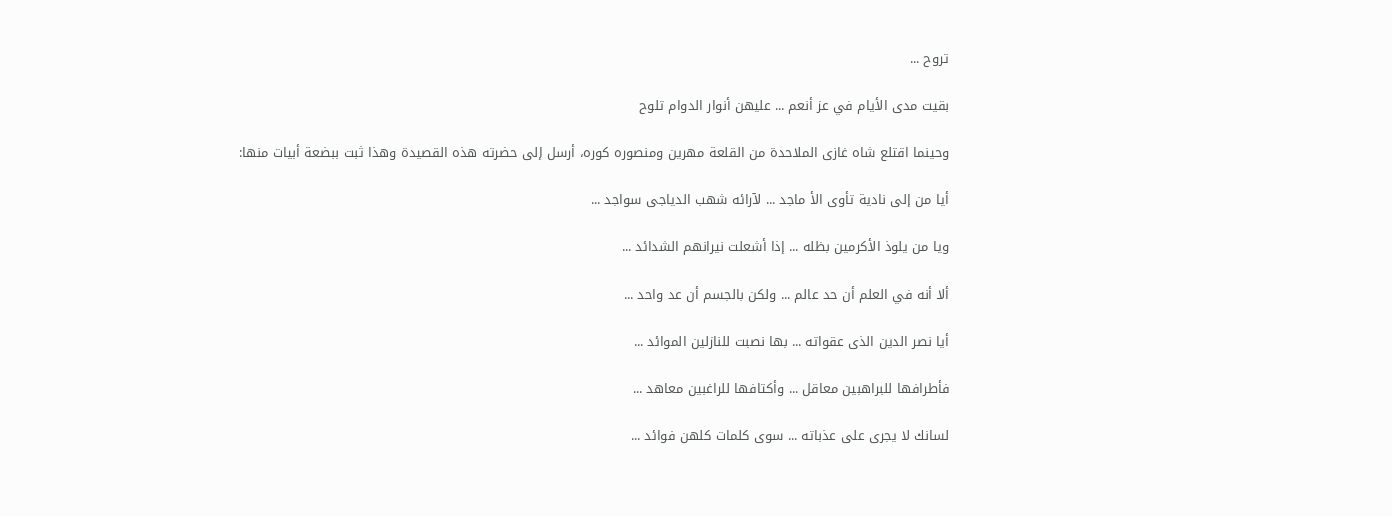تروح ...

بقيت مدى الأيام في عز أنعم ... عليهن أنوار الدوام تلوح

وحينما اقتلع شاه غازى الملاحدة من القلعة مهرين ومنصوره كوره، أرسل إلى حضرته هذه القصيدة وهذا ثبت ببضعة أبيات منها:

أيا من إلى نادية تأوى الأ ماجد ... لآرائه شهب الدياجى سواجد ...

ويا من يلوذ الأكرمين بظله ... إذا أشعلت نيرانهم الشدائد ...

ألا أنه في العلم أن حد عالم ... ولكن بالجسم أن عد واحد ...

أيا نصر الدين الذى عقواته ... بها نصبت للنازلين الموائد ...

فأطرافها للبراهبين معاقل ... وأكتافها للراغبين معاهد ...

لسانك لا يجرى على عذباته ... سوى كلمات كلهن فوائد ...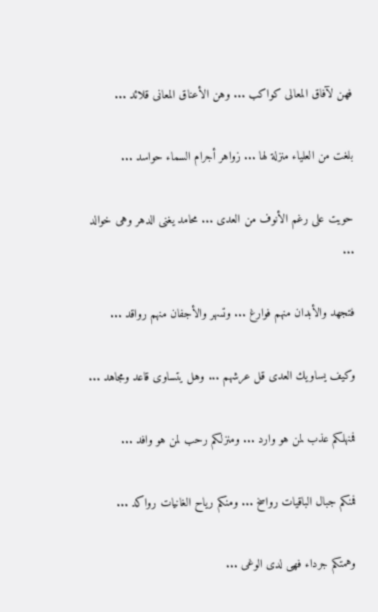فهن لآفاق المعالى كواكب ... وهن الأعناق المعانى قلائد ...

بلغت من العلياء منزلة لها ... زواهر أجرام السماء حواسد ...

حويت على رغم الأنوف من العدى ... محامد يغنى الدهر وهى خوالد ...

فتجهد والأبدان منهم فوارغ ... وتسهر والأجفان منهم رواقد ...

وكيف يساويك العدى قل عرشهم ... وهل يتساوى قاعد ومجاهد ...

فمنهلكم عذب لمن هو وارد ... ومنزلكم رحب لمن هو وافد ...

فمنكم جبال الباقيات رواسخ ... ومنكم رياح الغانيات رواكد ...

وهمتكم جرداء فهى لدى الوغى ...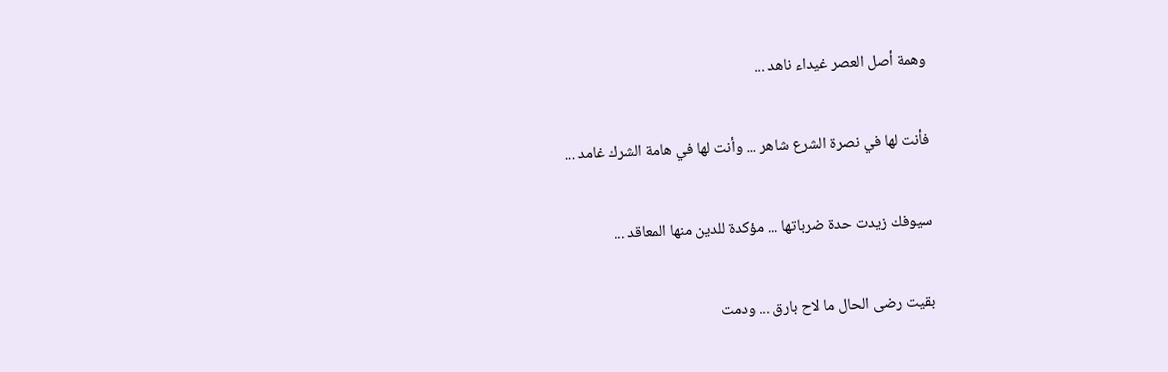وهمة أصل العصر غيداء ناهد ...

فأنت لها في نصرة الشرع شاهر ... وأنت لها في هامة الشرك غامد ...

سيوفك زيدت حدة ضرباتها ... مؤكدة للدين منها المعاقد ...

بقيت رضى الحال ما لاح بارق ... ودمت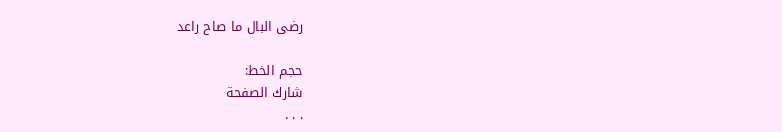رضى البال ما صاح راعد

حجم الخط:
شارك الصفحة
. . .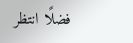فضلًا انتظر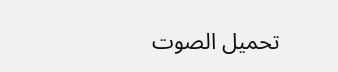تحميل الصوت